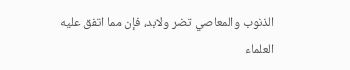الذنوب والمعاصي تضر ولابد، فإن مما اتفق عليه العلماء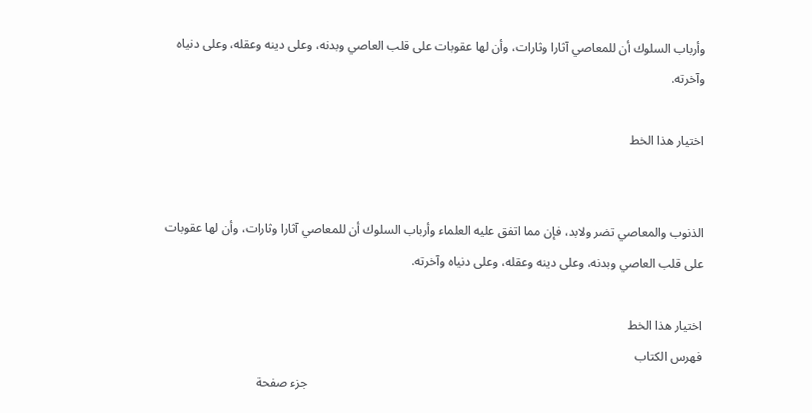وأرباب السلوك أن للمعاصي آثارا وثارات، وأن لها عقوبات على قلب العاصي وبدنه، وعلى دينه وعقله، وعلى دنياه وآخرته.

اختيار هذا الخط


الذنوب والمعاصي تضر ولابد، فإن مما اتفق عليه العلماء وأرباب السلوك أن للمعاصي آثارا وثارات، وأن لها عقوبات على قلب العاصي وبدنه، وعلى دينه وعقله، وعلى دنياه وآخرته.

اختيار هذا الخط
فهرس الكتاب
                                                                                                                              جزء صفحة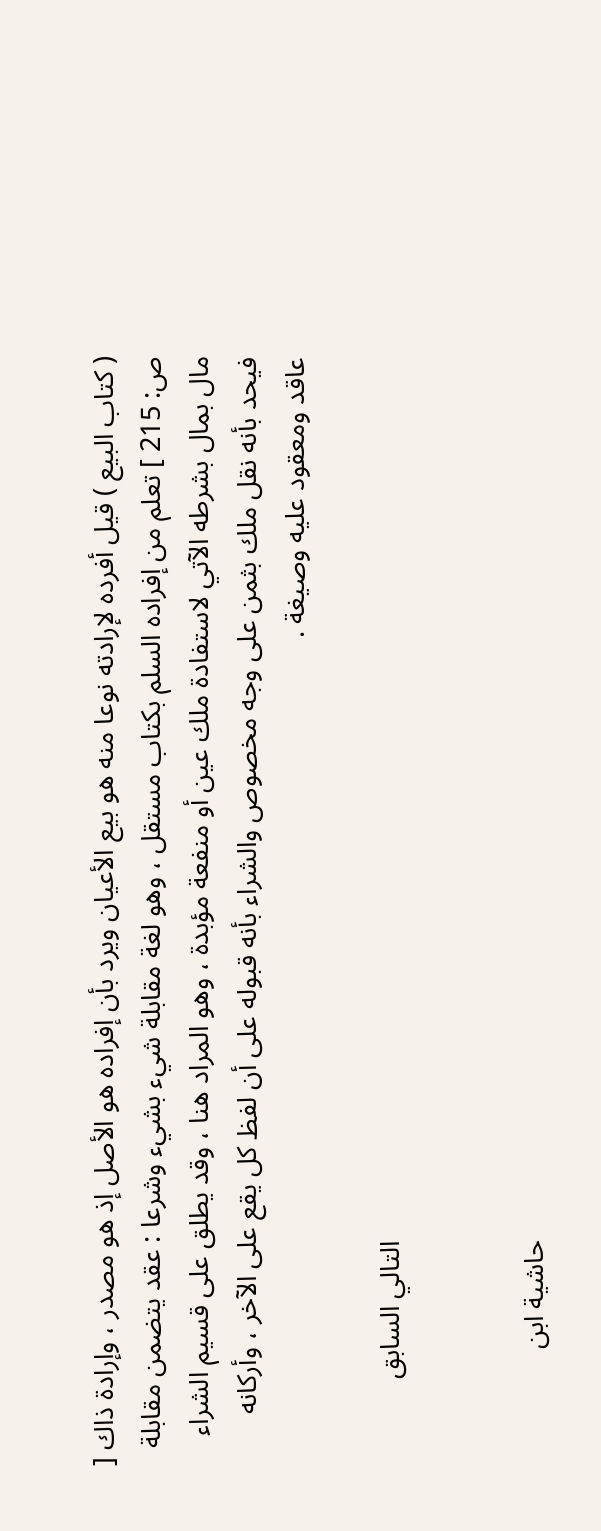( كتاب البيع ) قيل أفرده لإرادته نوعا منه هو بيع الأعيان ويرد بأن إفراده هو الأصل إذ هو مصدر ، وإرادة ذاك [ ص: 215 ] تعلم من إفراده السلم بكتاب مستقل ، وهو لغة مقابلة شيء بشيء وشرعا : عقد يتضمن مقابلة مال بمال بشرطه الآتي لاستفادة ملك عين أو منفعة مؤبدة ، وهو المراد هنا ، وقد يطلق على قسيم الشراء فيحد بأنه نقل ملك بثمن على وجه مخصوص والشراء بأنه قبوله على أن لفظ كل يقع على الآخر ، وأركانه  عاقد ومعقود عليه وصيغة .

                                                                                                                              التالي السابق


                                                                                                                              حاشية ابن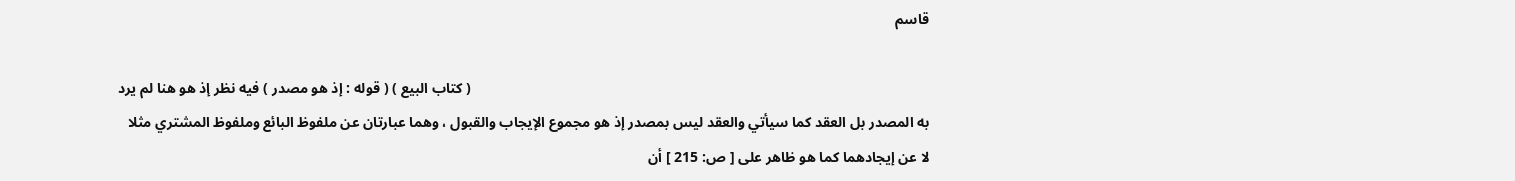قاسم

                                                                                                                              ( كتاب البيع ) ( قوله : إذ هو مصدر ) فيه نظر إذ هو هنا لم يرد به المصدر بل العقد كما سيأتي والعقد ليس بمصدر إذ هو مجموع الإيجاب والقبول ، وهما عبارتان عن ملفوظ البائع وملفوظ المشتري مثلا لا عن إيجادهما كما هو ظاهر على [ ص: 215 ] أن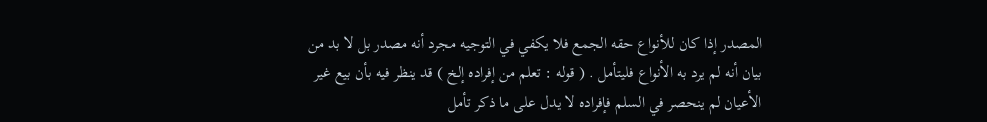المصدر إذا كان للأنواع حقه الجمع فلا يكفي في التوجيه مجرد أنه مصدر بل لا بد من بيان أنه لم يرد به الأنواع فليتأمل . ( قوله : تعلم من إفراده إلخ ) قد ينظر فيه بأن بيع غير الأعيان لم ينحصر في السلم فإفراده لا يدل على ما ذكر تأمل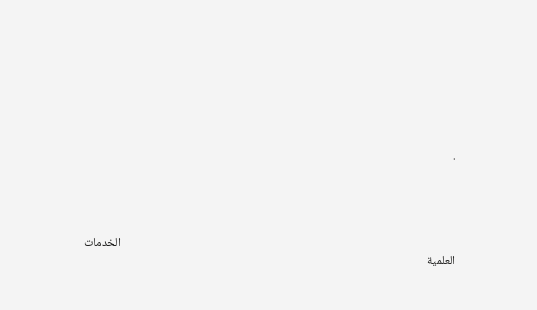.




                                                                                                                              الخدمات العلمية